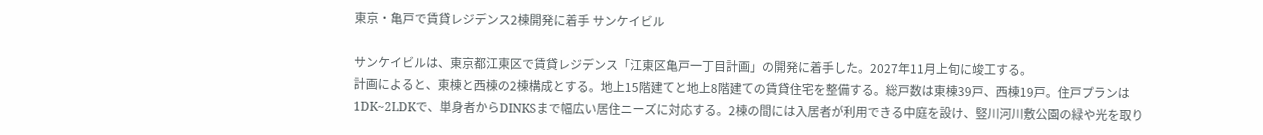東京・亀戸で賃貸レジデンス2棟開発に着手 サンケイビル

サンケイビルは、東京都江東区で賃貸レジデンス「江東区亀戸一丁目計画」の開発に着手した。2027年11月上旬に竣工する。
計画によると、東棟と西棟の2棟構成とする。地上15階建てと地上8階建ての賃貸住宅を整備する。総戸数は東棟39戸、西棟19戸。住戸プランは1DK~2LDKで、単身者からDINKSまで幅広い居住ニーズに対応する。2棟の間には入居者が利用できる中庭を設け、竪川河川敷公園の緑や光を取り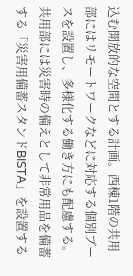込む開放的な空間とする計画。西棟1階の共用部にはリモートワークなどに対応する個別ブースを設置し、多様化する働き方にも配慮する。共用部には災害時の備えとして非常用品を備蓄する「災害用備蓄スタンドBISTA」を設置する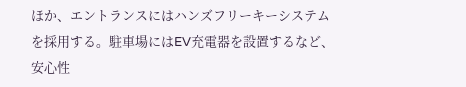ほか、エントランスにはハンズフリーキーシステムを採用する。駐車場にはEV充電器を設置するなど、安心性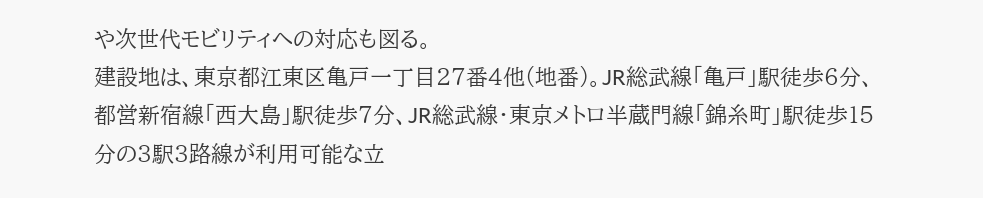や次世代モビリティへの対応も図る。
建設地は、東京都江東区亀戸一丁目27番4他(地番)。JR総武線「亀戸」駅徒歩6分、都営新宿線「西大島」駅徒歩7分、JR総武線・東京メトロ半蔵門線「錦糸町」駅徒歩15分の3駅3路線が利用可能な立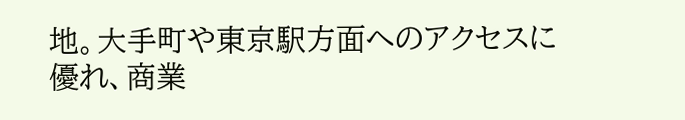地。大手町や東京駅方面へのアクセスに優れ、商業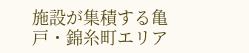施設が集積する亀戸・錦糸町エリア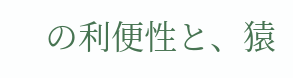の利便性と、猿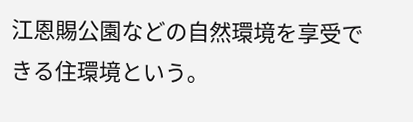江恩賜公園などの自然環境を享受できる住環境という。